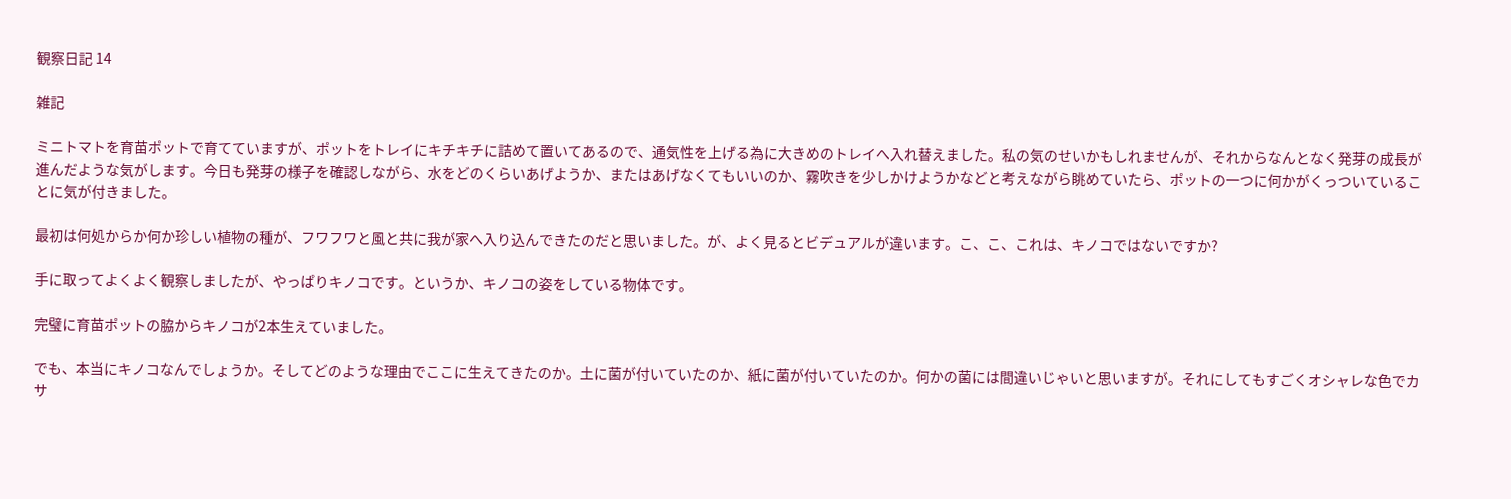観察日記 14

雑記

ミニトマトを育苗ポットで育てていますが、ポットをトレイにキチキチに詰めて置いてあるので、通気性を上げる為に大きめのトレイへ入れ替えました。私の気のせいかもしれませんが、それからなんとなく発芽の成長が進んだような気がします。今日も発芽の様子を確認しながら、水をどのくらいあげようか、またはあげなくてもいいのか、霧吹きを少しかけようかなどと考えながら眺めていたら、ポットの一つに何かがくっついていることに気が付きました。

最初は何処からか何か珍しい植物の種が、フワフワと風と共に我が家へ入り込んできたのだと思いました。が、よく見るとビデュアルが違います。こ、こ、これは、キノコではないですか?

手に取ってよくよく観察しましたが、やっぱりキノコです。というか、キノコの姿をしている物体です。

完璧に育苗ポットの脇からキノコが2本生えていました。

でも、本当にキノコなんでしょうか。そしてどのような理由でここに生えてきたのか。土に菌が付いていたのか、紙に菌が付いていたのか。何かの菌には間違いじゃいと思いますが。それにしてもすごくオシャレな色でカサ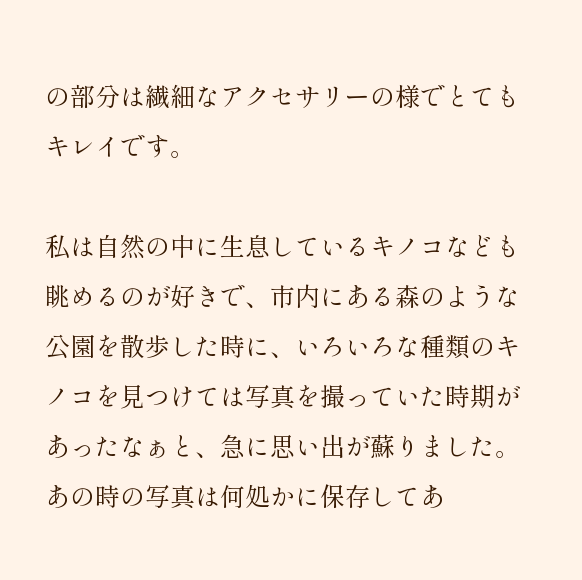の部分は繊細なアクセサリーの様でとてもキレイです。

私は自然の中に生息しているキノコなども眺めるのが好きで、市内にある森のような公園を散歩した時に、いろいろな種類のキノコを見つけては写真を撮っていた時期があったなぁと、急に思い出が蘇りました。あの時の写真は何処かに保存してあ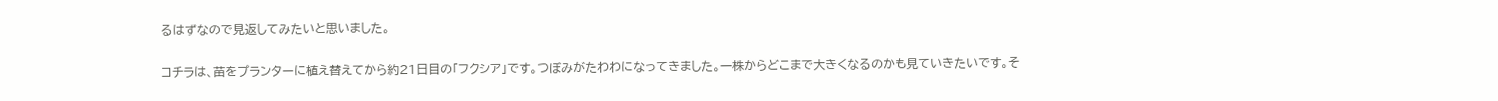るはずなので見返してみたいと思いました。

コチラは、苗をプランターに植え替えてから約21日目の「フクシア」です。つぼみがたわわになってきました。一株からどこまで大きくなるのかも見ていきたいです。そ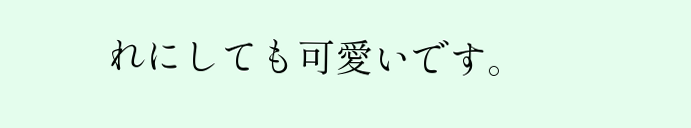れにしても可愛いです。